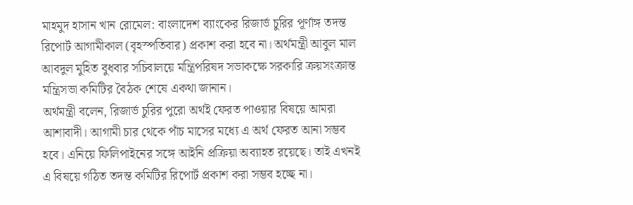মাহমুদ হাসান খান রোমেল: বাংলাদেশ ব্যাংকের রিজার্ভ চুরির পূর্ণাঙ্গ তদন্ত রিপোর্ট আগামীকাল (বৃহস্পতিবার) প্রকাশ করা হবে না। অর্থমন্ত্রী আবুল মাল আবদুল মুহিত বুধবার সচিবালয়ে মন্ত্রিপরিষদ সভাকক্ষে সরকারি ক্রয়সংক্রান্ত মন্ত্রিসভা কমিটির বৈঠক শেষে একথা জানান।
অর্থমন্ত্রী বলেন, রিজার্ভ চুরির পুরো অর্থই ফেরত পাওয়ার বিষয়ে আমরা আশাবাদী। আগামী চার থেকে পাঁচ মাসের মধ্যে এ অর্থ ফেরত আনা সম্ভব হবে। এনিয়ে ফিলিপাইনের সঙ্গে আইনি প্রক্রিয়া অব্যাহত রয়েছে। তাই এখনই এ বিষয়ে গঠিত তদন্ত কমিটির রিপোর্ট প্রকাশ করা সম্ভব হচ্ছে না।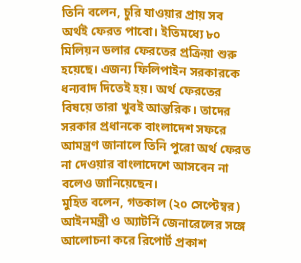তিনি বলেন, চুরি যাওয়ার প্রায় সব অর্থই ফেরত পাবো। ইতিমধ্যে ৮০ মিলিয়ন ডলার ফেরতের প্রক্রিয়া শুরু হয়েছে। এজন্য ফিলিপাইন সরকারকে ধন্যবাদ দিতেই হয়। অর্থ ফেরতের বিষয়ে তারা খুবই আন্তরিক। তাদের সরকার প্রধানকে বাংলাদেশ সফরে আমন্ত্রণ জানালে তিনি পুরো অর্থ ফেরত না দেওয়ার বাংলাদেশে আসবেন না বলেও জানিয়েছেন।
মুহিত বলেন, গতকাল (২০ সেপ্টেম্বর) আইনমন্ত্রী ও অ্যাটর্নি জেনারেলের সঙ্গে আলোচনা করে রিপোর্ট প্রকাশ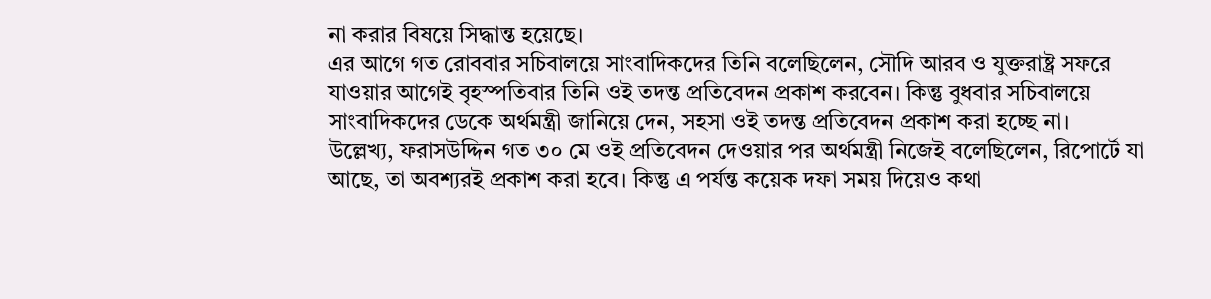না করার বিষয়ে সিদ্ধান্ত হয়েছে।
এর আগে গত রোববার সচিবালয়ে সাংবাদিকদের তিনি বলেছিলেন, সৌদি আরব ও যুক্তরাষ্ট্র সফরে যাওয়ার আগেই বৃহস্পতিবার তিনি ওই তদন্ত প্রতিবেদন প্রকাশ করবেন। কিন্তু বুধবার সচিবালয়ে সাংবাদিকদের ডেকে অর্থমন্ত্রী জানিয়ে দেন, সহসা ওই তদন্ত প্রতিবেদন প্রকাশ করা হচ্ছে না।
উল্লেখ্য, ফরাসউদ্দিন গত ৩০ মে ওই প্রতিবেদন দেওয়ার পর অর্থমন্ত্রী নিজেই বলেছিলেন, রিপোর্টে যা আছে, তা অবশ্যরই প্রকাশ করা হবে। কিন্তু এ পর্যন্ত কয়েক দফা সময় দিয়েও কথা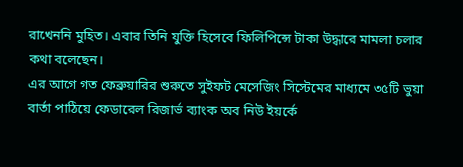রাখেননি মুহিত। এবার তিনি যুক্তি হিসেবে ফিলিপিন্সে টাকা উদ্ধারে মামলা চলার কথা বলেছেন।
এর আগে গত ফেব্রুয়ারির শুরুতে সুইফট মেসেজিং সিস্টেমের মাধ্যমে ৩৫টি ভুয়া বার্তা পাঠিয়ে ফেডারেল রিজার্ভ ব্যাংক অব নিউ ইয়র্কে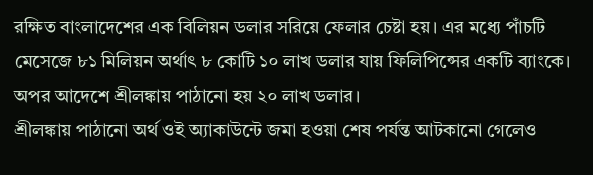রক্ষিত বাংলাদেশের এক বিলিয়ন ডলার সরিয়ে ফেলার চেষ্টা হয়। এর মধ্যে পাঁচটি মেসেজে ৮১ মিলিয়ন অর্থাৎ ৮ কোটি ১০ লাখ ডলার যায় ফিলিপিন্সের একটি ব্যাংকে। অপর আদেশে শ্রীলঙ্কায় পাঠানো হয় ২০ লাখ ডলার।
শ্রীলঙ্কায় পাঠানো অর্থ ওই অ্যাকাউন্টে জমা হওয়া শেষ পর্যন্ত আটকানো গেলেও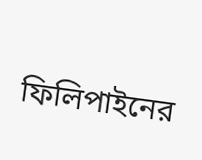ফিলিপাইনের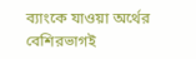ব্যাংকে যাওয়া অর্থের বেশিরভাগই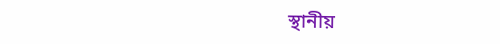স্থানীয়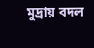মুদ্রায় বদল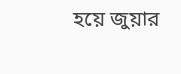হয়ে জুয়ার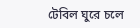টেবিল ঘুরে চলে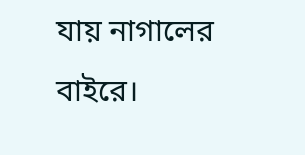যায় নাগালের বাইরে।